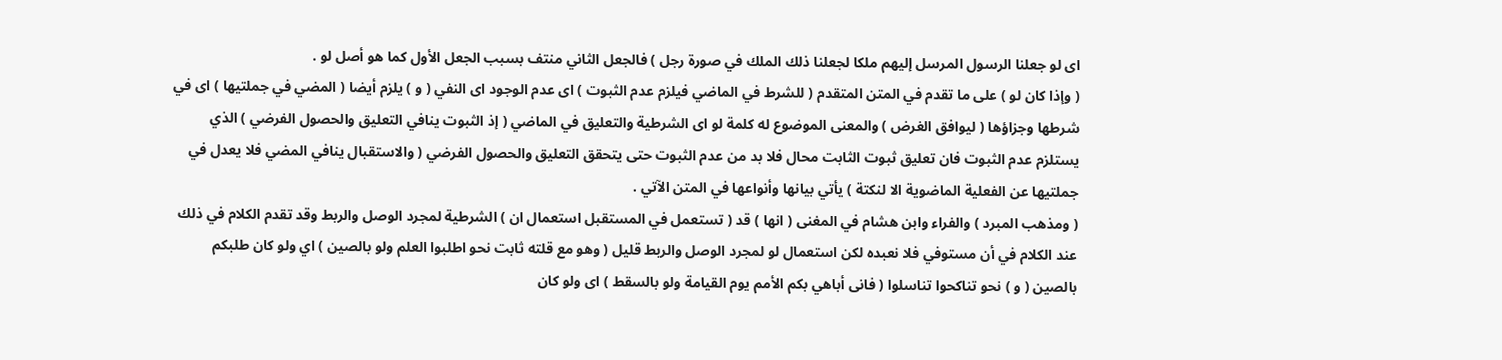اى لو جعلنا الرسول المرسل إليهم ملكا لجعلنا ذلك الملك في صورة رجل ) فالجعل الثاني منتف بسبب الجعل الأول كما هو أصل لو .
( وإذا كان لو ) على ما تقدم في المتن المتقدم ( للشرط في الماضي فيلزم عدم الثبوت ) اى عدم الوجود اى النفي ( و ) يلزم أيضا ( المضي في جملتيها ) اى في شرطها وجزاؤها ( ليوافق الغرض ) والمعنى الموضوع له كلمة لو اى الشرطية والتعليق في الماضي ( إذ الثبوت ينافي التعليق والحصول الفرضي ) الذي يستلزم عدم الثبوت فان تعليق ثبوت الثابت محال فلا بد من عدم الثبوت حتى يتحقق التعليق والحصول الفرضي ( والاستقبال ينافي المضي فلا يعدل في جملتيها عن الفعلية الماضوية الا لنكتة ) يأتي بيانها وأنواعها في المتن الآتي .
( ومذهب المبرد ) والفراء وابن هشام في المغنى ( انها ) قد ( تستعمل في المستقبل استعمال ان ) الشرطية لمجرد الوصل والربط وقد تقدم الكلام في ذلك عند الكلام في أن مستوفي فلا نعبده لكن استعمال لو لمجرد الوصل والربط قليل ( وهو مع قلته ثابت نحو اطلبوا العلم ولو بالصين ) اي ولو كان طلبكم بالصين ( و ) نحو تناكحوا تناسلوا ( فانى أباهي بكم الأمم يوم القيامة ولو بالسقط ) اى ولو كان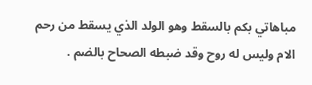مباهاتي بكم بالسقط وهو الولد الذي يسقط من رحم الام وليس له روح وقد ضبطه الصحاح بالضم .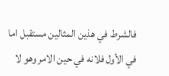فالشرط في هذين المثالين مستقبل اما في الأول فلانه في حين الامر وهو لا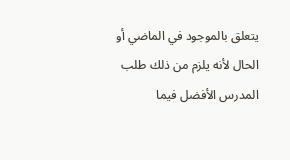يتعلق بالموجود في الماضي أو الحال لأنه يلزم من ذلك طلب
المدرس الأفضل فيما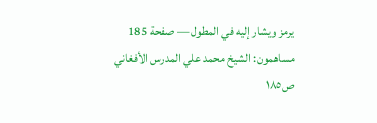يرمز ويشار إليه في المطول — صفحة 185
مساهمون: الشيخ محمد علي المدرس الأفغاني
ص١٨٥